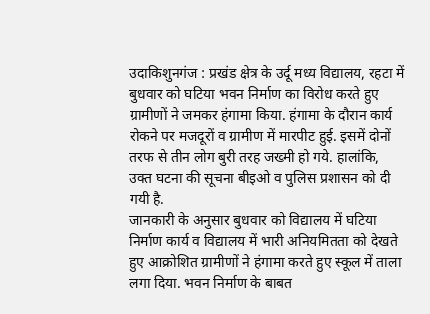उदाकिशुनगंज : प्रखंड क्षेत्र के उर्दू मध्य विद्यालय, रहटा में बुधवार को घटिया भवन निर्माण का विरोध करते हुए ग्रामीणों ने जमकर हंगामा किया. हंगामा के दौरान कार्य रोकने पर मजदूरों व ग्रामीण में मारपीट हुई. इसमें दोनों तरफ से तीन लोग बुरी तरह जख्मी हो गये. हालांकि, उक्त घटना की सूचना बीइओ व पुलिस प्रशासन को दी गयी है.
जानकारी के अनुसार बुधवार को विद्यालय में घटिया निर्माण कार्य व विद्यालय में भारी अनियमितता को देखते हुए आक्रोशित ग्रामीणों ने हंगामा करते हुए स्कूल में ताला लगा दिया. भवन निर्माण के बाबत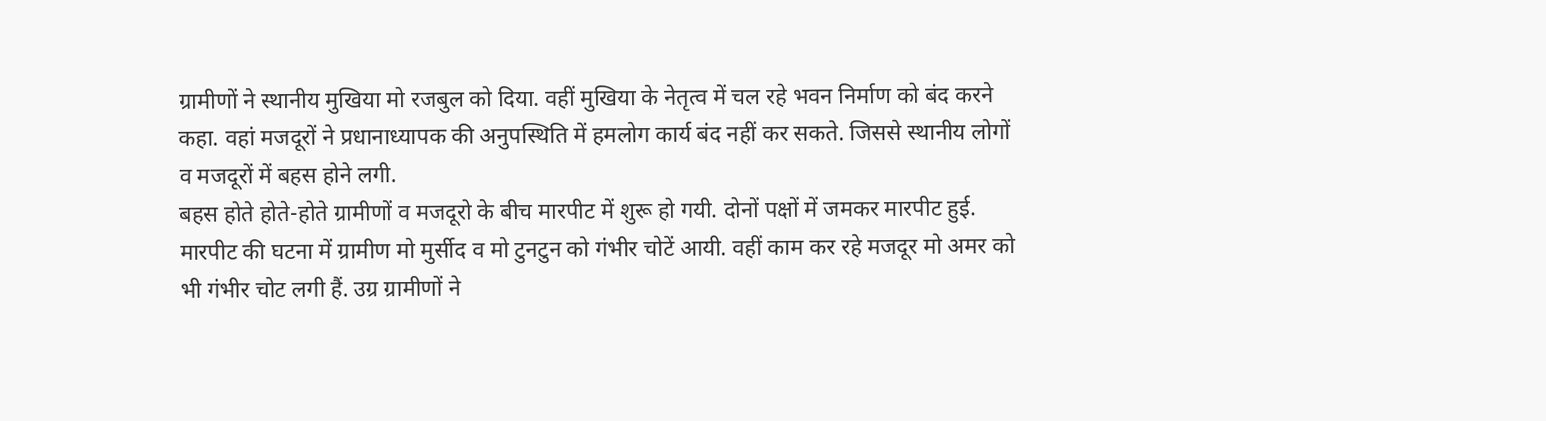ग्रामीणों ने स्थानीय मुखिया मो रजबुल को दिया. वहीं मुखिया के नेतृत्व में चल रहे भवन निर्माण को बंद करने कहा. वहां मजदूरों ने प्रधानाध्यापक की अनुपस्थिति में हमलोग कार्य बंद नहीं कर सकते. जिससे स्थानीय लोगों व मजदूरों में बहस होने लगी.
बहस होते होते-होते ग्रामीणों व मजदूरो के बीच मारपीट में शुरू हो गयी. दोनों पक्षों में जमकर मारपीट हुई. मारपीट की घटना में ग्रामीण मो मुर्सीद व मो टुनटुन को गंभीर चोटें आयी. वहीं काम कर रहे मजदूर मो अमर को भी गंभीर चोट लगी हैं. उग्र ग्रामीणों ने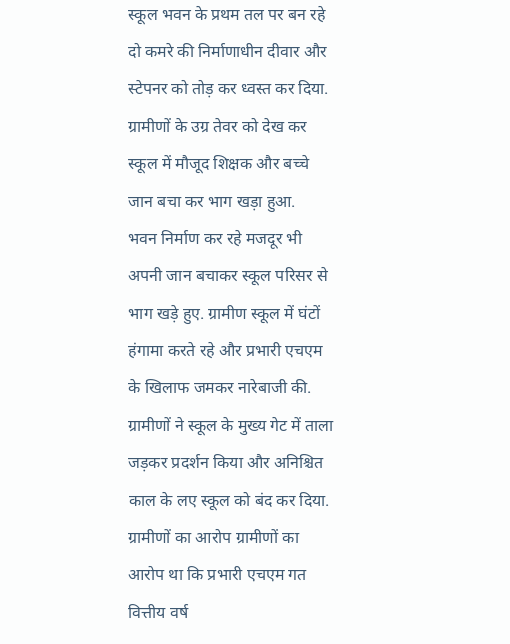स्कूल भवन के प्रथम तल पर बन रहे दो कमरे की निर्माणाधीन दीवार और स्टेपनर को तोड़ कर ध्वस्त कर दिया. ग्रामीणों के उग्र तेवर को देख कर स्कूल में मौजूद शिक्षक और बच्चे जान बचा कर भाग खड़ा हुआ.
भवन निर्माण कर रहे मजदूर भी अपनी जान बचाकर स्कूल परिसर से भाग खड़े हुए. ग्रामीण स्कूल में घंटों हंगामा करते रहे और प्रभारी एचएम के खिलाफ जमकर नारेबाजी की. ग्रामीणों ने स्कूल के मुख्य गेट में ताला जड़कर प्रदर्शन किया और अनिश्चित काल के लए स्कूल को बंद कर दिया.
ग्रामीणों का आरोप ग्रामीणों का आरोप था कि प्रभारी एचएम गत वित्तीय वर्ष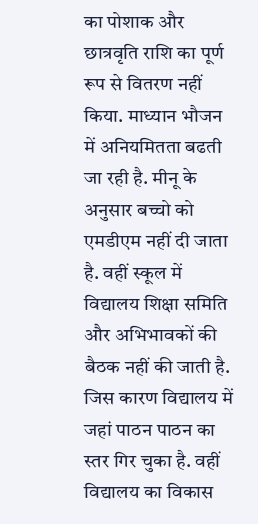का पोशाक और छात्रवृति राशि का पूर्ण रूप से वितरण नहीं किया. माध्यान भौजन में अनियमितता बढती जा रही है. मीनू के अनुसार बच्चो को एमडीएम नहीं दी जाता है. वहीं स्कूल में विद्यालय शिक्षा समिति और अभिभावकों की बैठक नहीं की जाती है.
जिस कारण विद्यालय में जहां पाठन पाठन का स्तर गिर चुका है. वहीं विद्यालय का विकास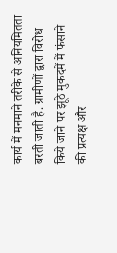कार्य में मनमाने तरीके से अनियमितता बरती जाती है. ग्रामीणों द्वारा विरोध किये जाने पर झूठे मुकदमें में फंसाने की प्रत्यक्ष और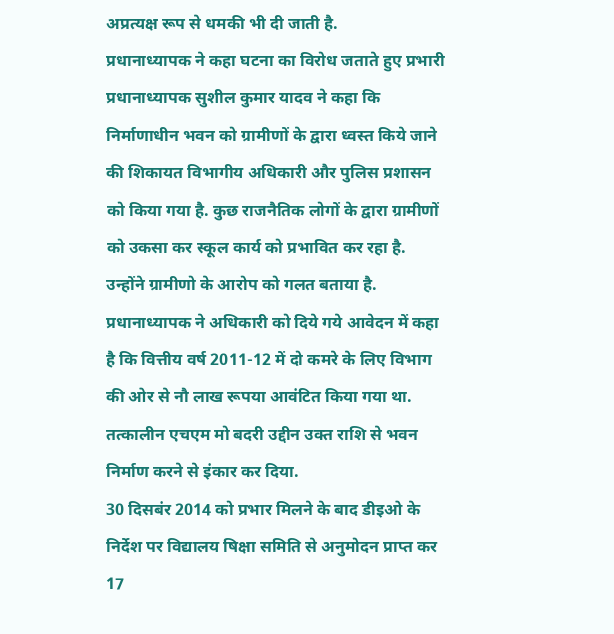अप्रत्यक्ष रूप से धमकी भी दी जाती है.
प्रधानाध्यापक ने कहा घटना का विरोध जताते हुए प्रभारी प्रधानाध्यापक सुशील कुमार यादव ने कहा कि निर्माणाधीन भवन को ग्रामीणों के द्वारा ध्वस्त किये जाने की शिकायत विभागीय अधिकारी और पुलिस प्रशासन को किया गया है. कुछ राजनैतिक लोगों के द्वारा ग्रामीणों को उकसा कर स्कूल कार्य को प्रभावित कर रहा है.
उन्होंने ग्रामीणो के आरोप को गलत बताया है. प्रधानाध्यापक ने अधिकारी को दिये गये आवेदन में कहा है कि वित्तीय वर्ष 2011-12 में दो कमरे के लिए विभाग की ओर से नौ लाख रूपया आवंटित किया गया था. तत्कालीन एचएम मो बदरी उद्दीन उक्त राशि से भवन निर्माण करने से इंकार कर दिया.
30 दिसबंर 2014 को प्रभार मिलने के बाद डीइओ के निर्देश पर विद्यालय षिक्षा समिति से अनुमोदन प्राप्त कर 17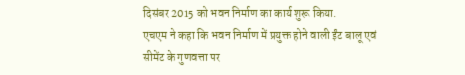दिसंबर 2015 को भवन निर्माण का कार्य शुरू किया.
एचएम ने कहा कि भवन निर्माण में प्रयुक्त होने वाली ईंट बालू एवं सीमेंट के गुणवत्ता पर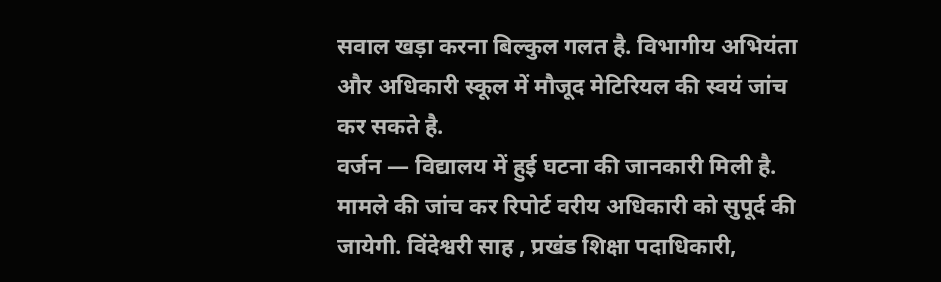सवाल खड़ा करना बिल्कुल गलत है. विभागीय अभियंता और अधिकारी स्कूल में मौजूद मेटिरियल की स्वयं जांच कर सकते है.
वर्जन — विद्यालय में हुई घटना की जानकारी मिली है. मामले की जांच कर रिपोर्ट वरीय अधिकारी को सुपूर्द की जायेगी. विंदेश्वरी साह , प्रखंड शिक्षा पदाधिकारी,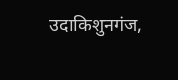उदाकिशुनगंज,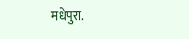मधेपुरा.